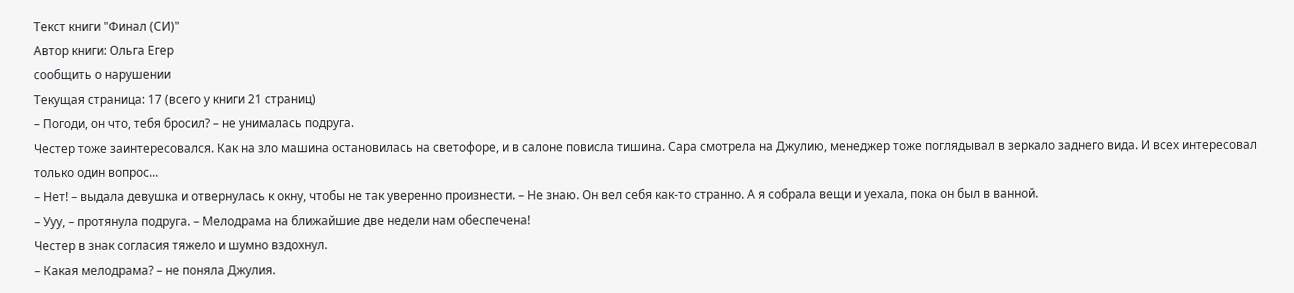Текст книги "Финал (СИ)"
Автор книги: Ольга Егер
сообщить о нарушении
Текущая страница: 17 (всего у книги 21 страниц)
– Погоди, он что, тебя бросил? – не унималась подруга.
Честер тоже заинтересовался. Как на зло машина остановилась на светофоре, и в салоне повисла тишина. Сара смотрела на Джулию, менеджер тоже поглядывал в зеркало заднего вида. И всех интересовал только один вопрос...
– Нет! – выдала девушка и отвернулась к окну, чтобы не так уверенно произнести. – Не знаю. Он вел себя как-то странно. А я собрала вещи и уехала, пока он был в ванной.
– Ууу, – протянула подруга. – Мелодрама на ближайшие две недели нам обеспечена!
Честер в знак согласия тяжело и шумно вздохнул.
– Какая мелодрама? – не поняла Джулия.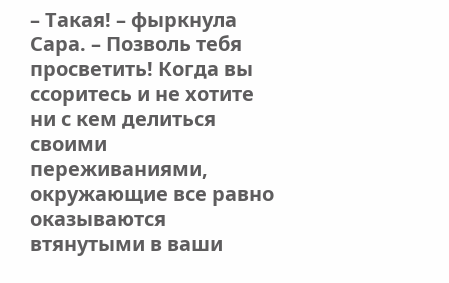– Такая! – фыркнула Сара. – Позволь тебя просветить! Когда вы ссоритесь и не хотите ни с кем делиться своими переживаниями, окружающие все равно оказываются втянутыми в ваши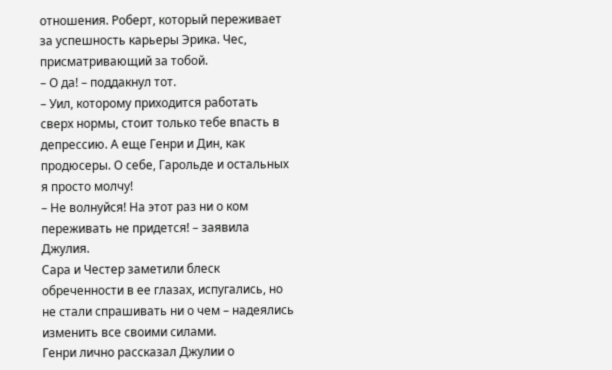отношения. Роберт, который переживает за успешность карьеры Эрика. Чес, присматривающий за тобой.
– О да! – поддакнул тот.
– Уил, которому приходится работать сверх нормы, стоит только тебе впасть в депрессию. А еще Генри и Дин, как продюсеры. О себе, Гарольде и остальных я просто молчу!
– Не волнуйся! На этот раз ни о ком переживать не придется! – заявила Джулия.
Сара и Честер заметили блеск обреченности в ее глазах, испугались, но не стали спрашивать ни о чем – надеялись изменить все своими силами.
Генри лично рассказал Джулии о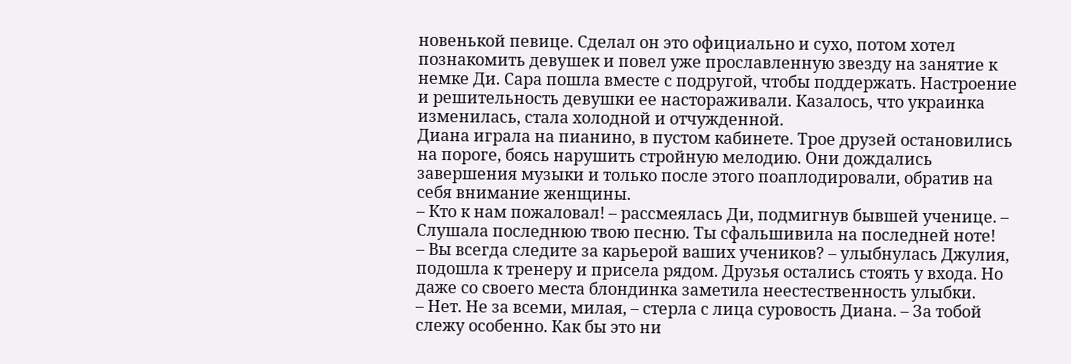новенькой певице. Сделал он это официально и сухо, потом хотел познакомить девушек и повел уже прославленную звезду на занятие к немке Ди. Сара пошла вместе с подругой, чтобы поддержать. Настроение и решительность девушки ее настораживали. Казалось, что украинка изменилась, стала холодной и отчужденной.
Диана играла на пианино, в пустом кабинете. Трое друзей остановились на пороге, боясь нарушить стройную мелодию. Они дождались завершения музыки и только после этого поаплодировали, обратив на себя внимание женщины.
– Кто к нам пожаловал! – рассмеялась Ди, подмигнув бывшей ученице. – Слушала последнюю твою песню. Ты сфальшивила на последней ноте!
– Вы всегда следите за карьерой ваших учеников? – улыбнулась Джулия, подошла к тренеру и присела рядом. Друзья остались стоять у входа. Но даже со своего места блондинка заметила неестественность улыбки.
– Нет. Не за всеми, милая, – стерла с лица суровость Диана. – За тобой слежу особенно. Как бы это ни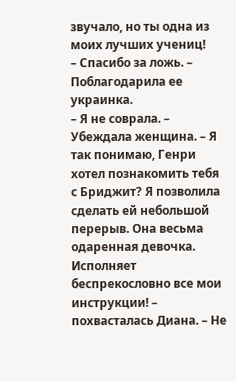звучало, но ты одна из моих лучших учениц!
– Спасибо за ложь. – Поблагодарила ее украинка.
– Я не соврала. – Убеждала женщина. – Я так понимаю, Генри хотел познакомить тебя с Бриджит? Я позволила сделать ей небольшой перерыв. Она весьма одаренная девочка. Исполняет беcпрекословно все мои инструкции! – похвасталась Диана. – Не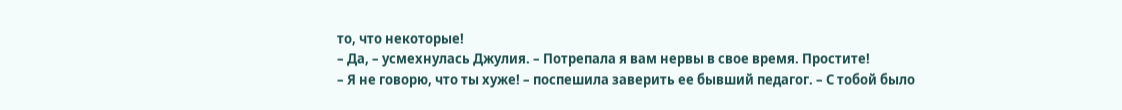то, что некоторые!
– Да, – усмехнулась Джулия. – Потрепала я вам нервы в свое время. Простите!
– Я не говорю, что ты хуже! – поспешила заверить ее бывший педагог. – С тобой было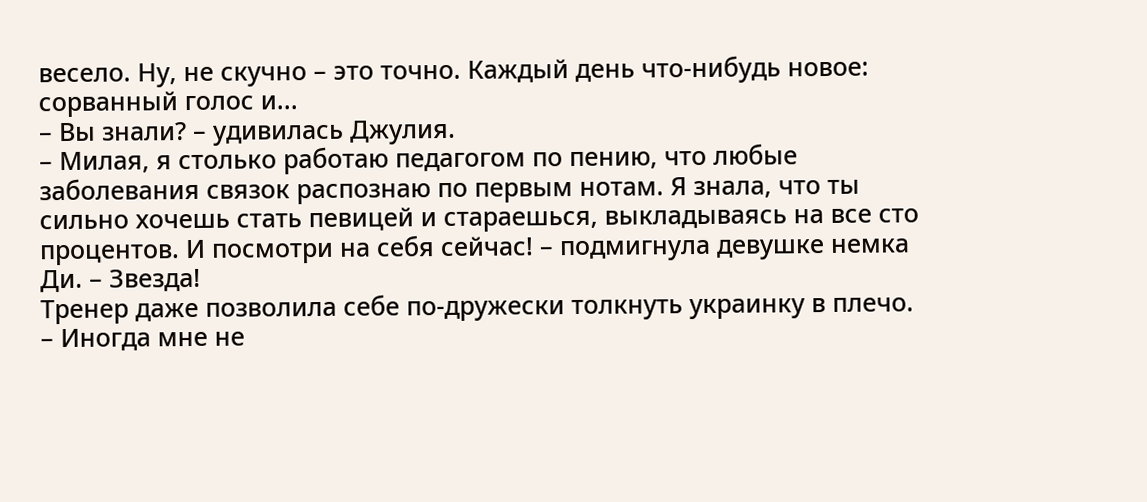весело. Ну, не скучно – это точно. Каждый день что-нибудь новое: сорванный голос и...
– Вы знали? – удивилась Джулия.
– Милая, я столько работаю педагогом по пению, что любые заболевания связок распознаю по первым нотам. Я знала, что ты сильно хочешь стать певицей и стараешься, выкладываясь на все сто процентов. И посмотри на себя сейчас! – подмигнула девушке немка Ди. – Звезда!
Тренер даже позволила себе по-дружески толкнуть украинку в плечо.
– Иногда мне не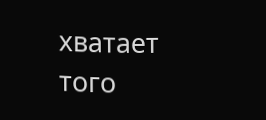хватает того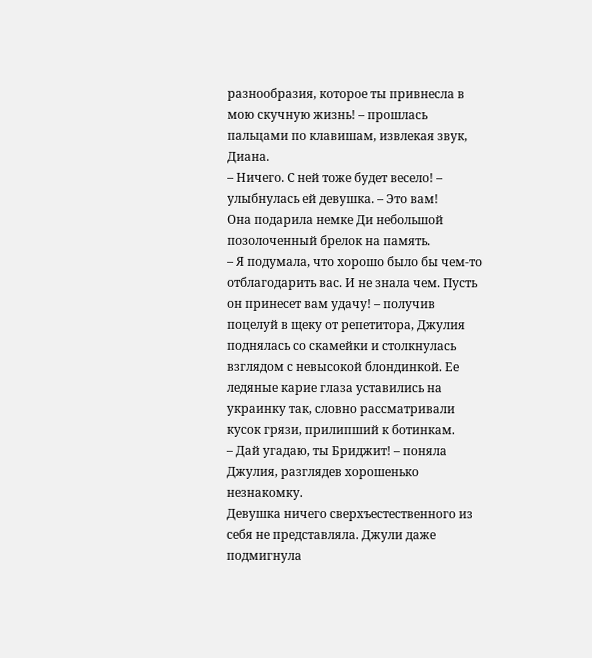разнообразия, которое ты привнесла в мою скучную жизнь! – прошлась пальцами по клавишам, извлекая звук, Диана.
– Ничего. С ней тоже будет весело! – улыбнулась ей девушка. – Это вам!
Она подарила немке Ди небольшой позолоченный брелок на память.
– Я подумала, что хорошо было бы чем-то отблагодарить вас. И не знала чем. Пусть он принесет вам удачу! – получив поцелуй в щеку от репетитора, Джулия поднялась со скамейки и столкнулась взглядом с невысокой блондинкой. Ее ледяные карие глаза уставились на украинку так, словно рассматривали кусок грязи, прилипший к ботинкам.
– Дай угадаю, ты Бриджит! – поняла Джулия, разглядев хорошенько незнакомку.
Девушка ничего сверхъестественного из себя не представляла. Джули даже подмигнула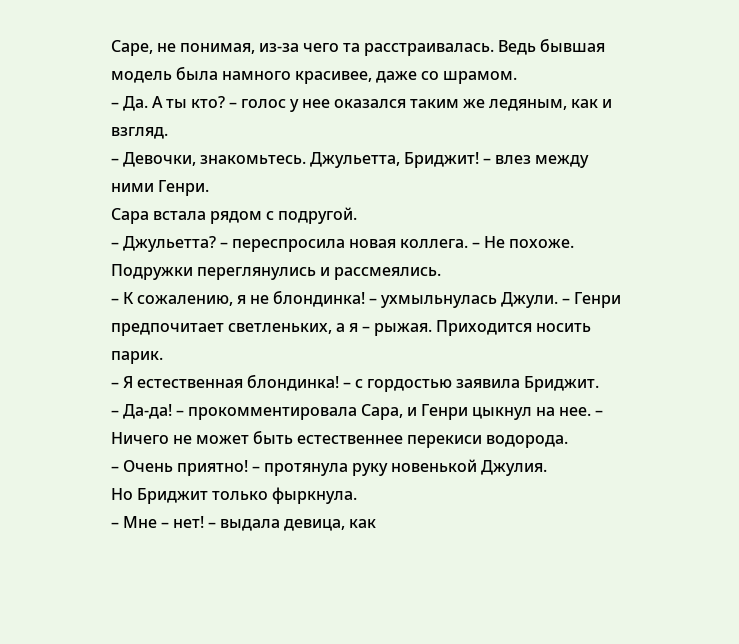Саре, не понимая, из-за чего та расстраивалась. Ведь бывшая модель была намного красивее, даже со шрамом.
– Да. А ты кто? – голос у нее оказался таким же ледяным, как и взгляд.
– Девочки, знакомьтесь. Джульетта, Бриджит! – влез между ними Генри.
Сара встала рядом с подругой.
– Джульетта? – переспросила новая коллега. – Не похоже.
Подружки переглянулись и рассмеялись.
– К сожалению, я не блондинка! – ухмыльнулась Джули. – Генри предпочитает светленьких, а я – рыжая. Приходится носить парик.
– Я естественная блондинка! – с гордостью заявила Бриджит.
– Да-да! – прокомментировала Сара, и Генри цыкнул на нее. – Ничего не может быть естественнее перекиси водорода.
– Очень приятно! – протянула руку новенькой Джулия.
Но Бриджит только фыркнула.
– Мне – нет! – выдала девица, как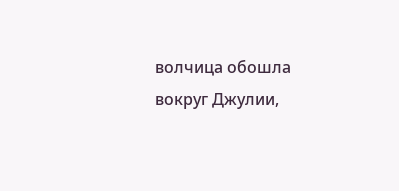волчица обошла вокруг Джулии,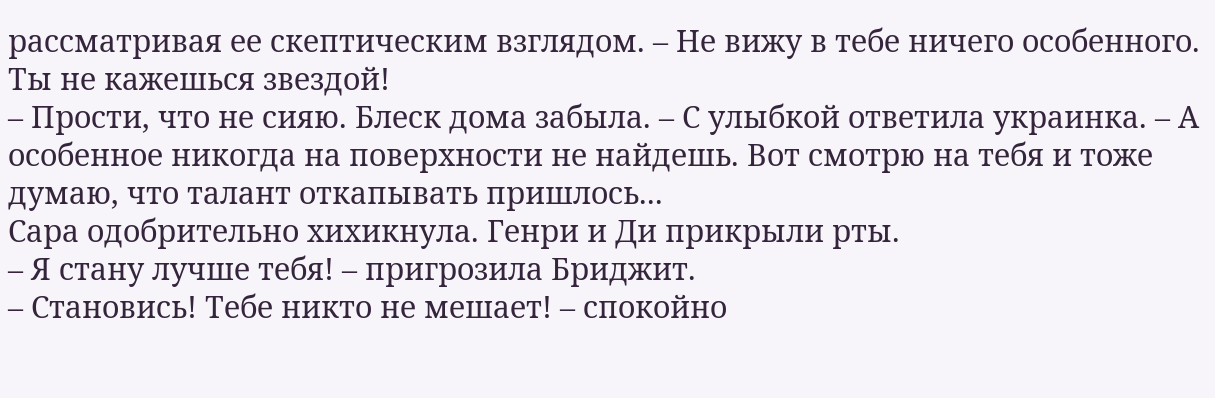рассматривая ее скептическим взглядом. – Не вижу в тебе ничего особенного. Ты не кажешься звездой!
– Прости, что не сияю. Блеск дома забыла. – С улыбкой ответила украинка. – А особенное никогда на поверхности не найдешь. Вот смотрю на тебя и тоже думаю, что талант откапывать пришлось...
Сара одобрительно хихикнула. Генри и Ди прикрыли рты.
– Я стану лучше тебя! – пригрозила Бриджит.
– Становись! Тебе никто не мешает! – спокойно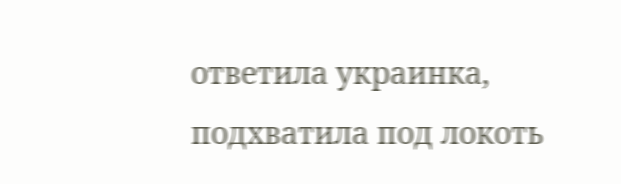ответила украинка, подхватила под локоть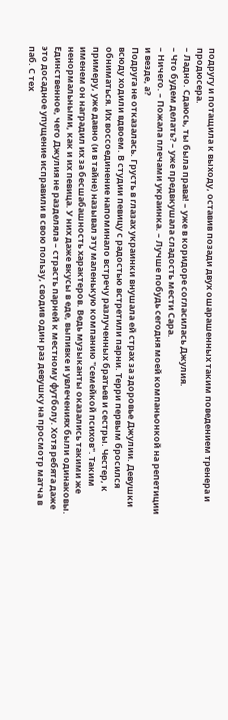подругу и потащила к выходу, оставив позади двух ошарашенных таким поведением тренера и продюсера.
– Ладно. Сдаюсь, ты была права! – уже в коридоре согласилась Джулия.
– Что будем делать? – уже предвкушала сладость мести Сара.
– Ничего. – Пожала плечами украинка. – Лучше побудь сегодня моей компаньонкой на репетиции и везде, а?
Подруга не отказалась. Грусть в глазах украинки внушала ей страх за здоровье Джулии. Девушки всюду ходили вдвоем. В студии певицу с радостью встретили парни. Терри первым бросился обниматься. Их воссоединение напоминало встречу разлученных братьев и сестры. Честер, к примеру, уже давно (и в тайне) называл эту маленькую компанию "семейкой психов". Таким именем он наградил их за бесшабашность характеров. Ведь музыканты оказались такими же ненормальными, как и их певица. У них даже вкусы в еде, выпивке и увлечениях были одинаковы. Единственное, чего Джулия не разделяла – страсть парней к местному футболу. Хотя ребята даже это досадное упущение исправили в свою пользу, сводив один раз девушку на просмотр матча в паб. С тех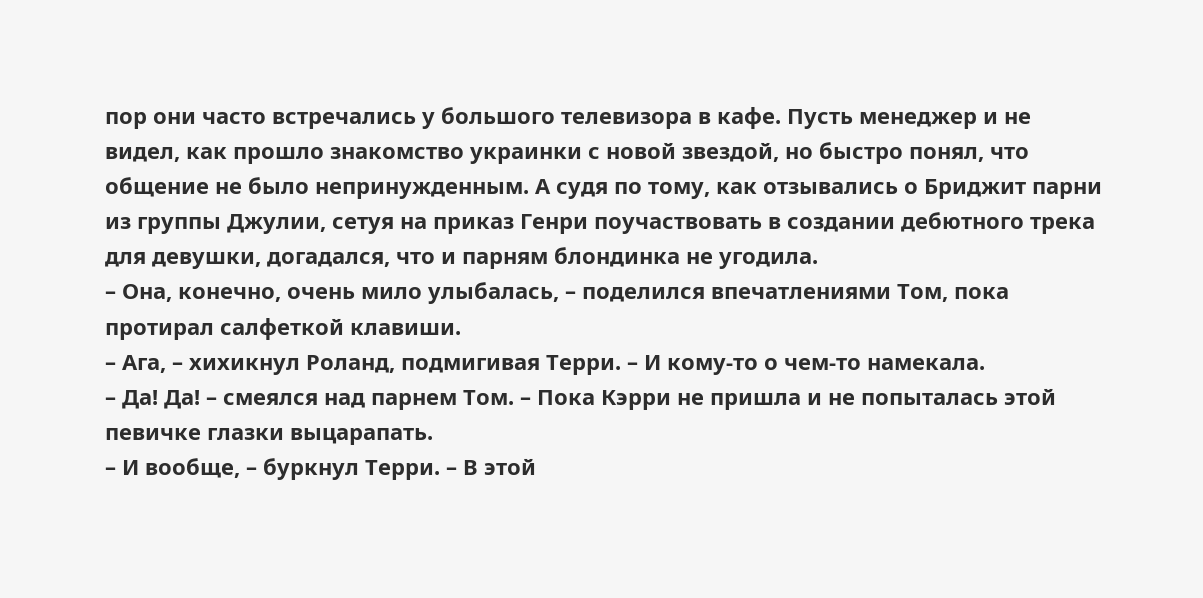пор они часто встречались у большого телевизора в кафе. Пусть менеджер и не видел, как прошло знакомство украинки с новой звездой, но быстро понял, что общение не было непринужденным. А судя по тому, как отзывались о Бриджит парни из группы Джулии, сетуя на приказ Генри поучаствовать в создании дебютного трека для девушки, догадался, что и парням блондинка не угодила.
– Она, конечно, очень мило улыбалась, – поделился впечатлениями Том, пока протирал салфеткой клавиши.
– Ага, – хихикнул Роланд, подмигивая Терри. – И кому-то о чем-то намекала.
– Да! Да! – смеялся над парнем Том. – Пока Кэрри не пришла и не попыталась этой певичке глазки выцарапать.
– И вообще, – буркнул Терри. – В этой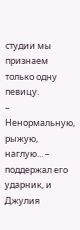студии мы признаем только одну певицу.
– Ненормальную, рыжую, наглую... – поддержал его ударник, и Джулия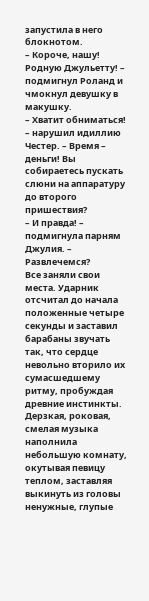запустила в него блокнотом.
– Короче, нашу! Родную Джульетту! – подмигнул Роланд и чмокнул девушку в макушку.
– Хватит обниматься! – нарушил идиллию Честер. – Время – деньги! Вы собираетесь пускать слюни на аппаратуру до второго пришествия?
– И правда! – подмигнула парням Джулия. – Развлечемся?
Все заняли свои места. Ударник отсчитал до начала положенные четыре секунды и заставил барабаны звучать так, что сердце невольно вторило их сумасшедшему ритму, пробуждая древние инстинкты. Дерзкая, роковая, смелая музыка наполнила небольшую комнату, окутывая певицу теплом, заставляя выкинуть из головы ненужные, глупые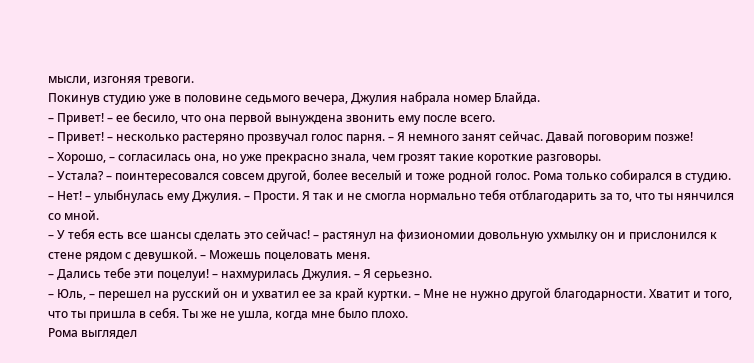мысли, изгоняя тревоги.
Покинув студию уже в половине седьмого вечера, Джулия набрала номер Блайда.
– Привет! – ее бесило, что она первой вынуждена звонить ему после всего.
– Привет! – несколько растеряно прозвучал голос парня. – Я немного занят сейчас. Давай поговорим позже!
– Хорошо, – согласилась она, но уже прекрасно знала, чем грозят такие короткие разговоры.
– Устала? – поинтересовался совсем другой, более веселый и тоже родной голос. Рома только собирался в студию.
– Нет! – улыбнулась ему Джулия. – Прости. Я так и не смогла нормально тебя отблагодарить за то, что ты нянчился со мной.
– У тебя есть все шансы сделать это сейчас! – растянул на физиономии довольную ухмылку он и прислонился к стене рядом с девушкой. – Можешь поцеловать меня.
– Дались тебе эти поцелуи! – нахмурилась Джулия. – Я серьезно.
– Юль, – перешел на русский он и ухватил ее за край куртки. – Мне не нужно другой благодарности. Хватит и того, что ты пришла в себя. Ты же не ушла, когда мне было плохо.
Рома выглядел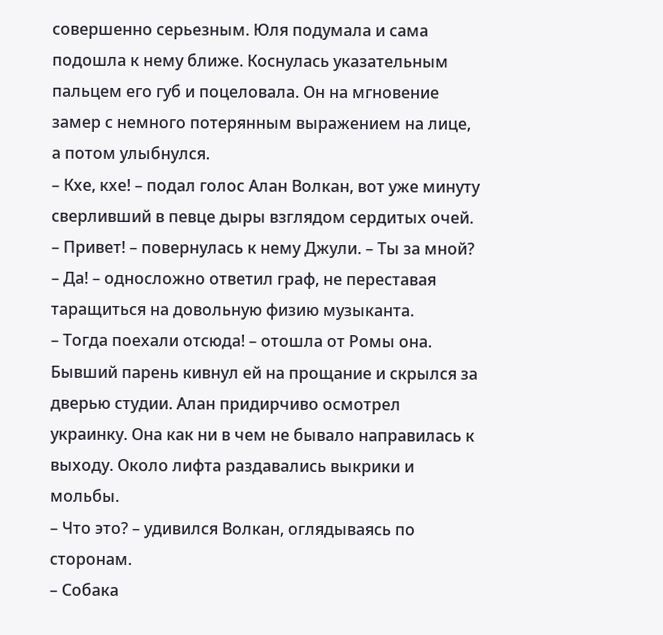совершенно серьезным. Юля подумала и сама подошла к нему ближе. Коснулась указательным пальцем его губ и поцеловала. Он на мгновение замер с немного потерянным выражением на лице, а потом улыбнулся.
– Кхе, кхе! – подал голос Алан Волкан, вот уже минуту сверливший в певце дыры взглядом сердитых очей.
– Привет! – повернулась к нему Джули. – Ты за мной?
– Да! – односложно ответил граф, не переставая таращиться на довольную физию музыканта.
– Тогда поехали отсюда! – отошла от Ромы она.
Бывший парень кивнул ей на прощание и скрылся за дверью студии. Алан придирчиво осмотрел украинку. Она как ни в чем не бывало направилась к выходу. Около лифта раздавались выкрики и мольбы.
– Что это? – удивился Волкан, оглядываясь по сторонам.
– Собака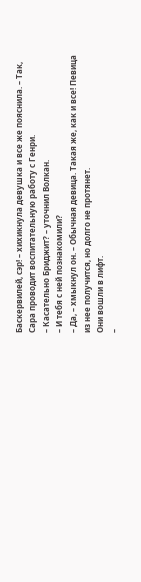Баскервилей, сэр! – хихикнула девушка и все же пояснила. – Так, Сара проводит воспитательную работу с Генри.
– Касательно Бриджит? – уточнил Волкан.
– И тебя с ней познакомили?
– Да, – хмыкнул он. – Обычная девица. Такая же, как и все! Певица из нее получится, но долго не протянет.
Они вошли в лифт.
–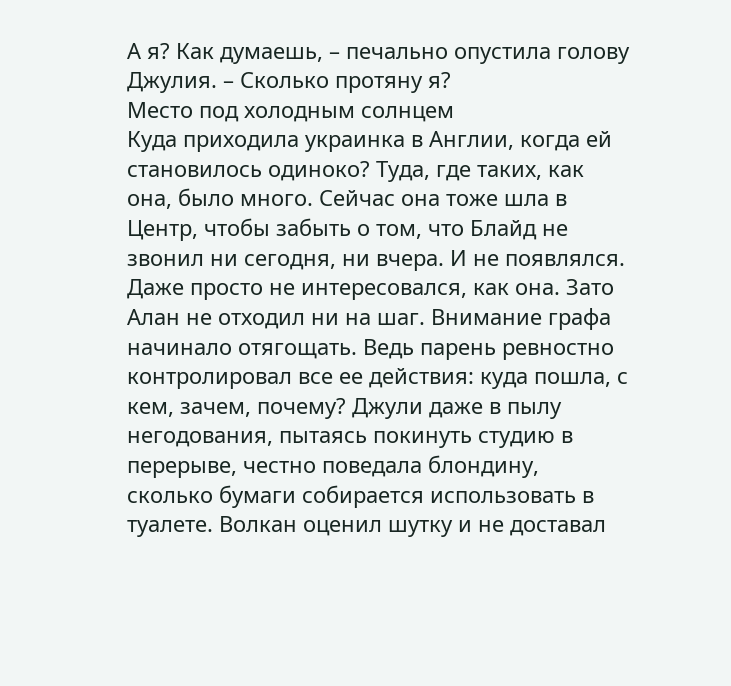А я? Как думаешь, – печально опустила голову Джулия. – Сколько протяну я?
Место под холодным солнцем
Куда приходила украинка в Англии, когда ей становилось одиноко? Туда, где таких, как она, было много. Сейчас она тоже шла в Центр, чтобы забыть о том, что Блайд не звонил ни сегодня, ни вчера. И не появлялся. Даже просто не интересовался, как она. Зато Алан не отходил ни на шаг. Внимание графа начинало отягощать. Ведь парень ревностно контролировал все ее действия: куда пошла, с кем, зачем, почему? Джули даже в пылу негодования, пытаясь покинуть студию в перерыве, честно поведала блондину, сколько бумаги собирается использовать в туалете. Волкан оценил шутку и не доставал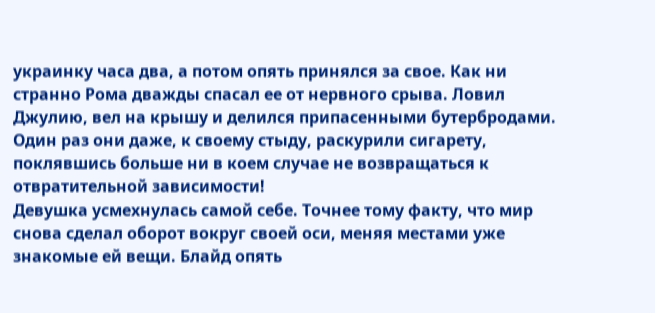украинку часа два, а потом опять принялся за свое. Как ни странно Рома дважды спасал ее от нервного срыва. Ловил Джулию, вел на крышу и делился припасенными бутербродами. Один раз они даже, к своему стыду, раскурили сигарету, поклявшись больше ни в коем случае не возвращаться к отвратительной зависимости!
Девушка усмехнулась самой себе. Точнее тому факту, что мир снова сделал оборот вокруг своей оси, меняя местами уже знакомые ей вещи. Блайд опять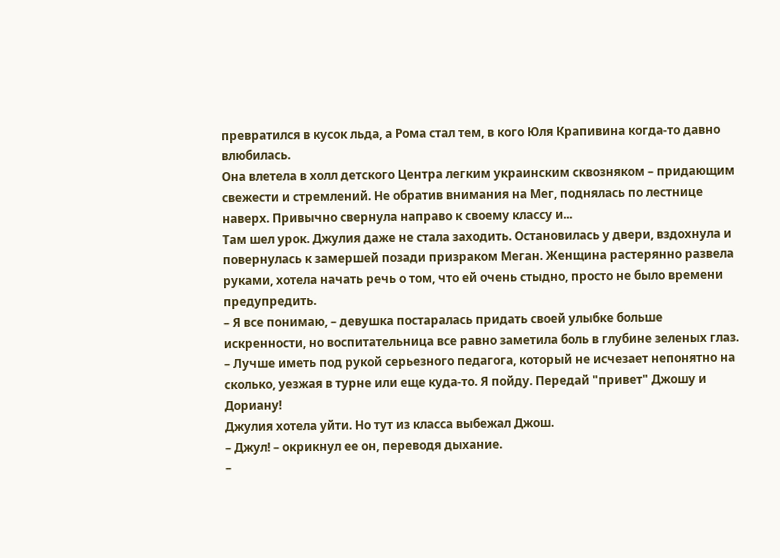превратился в кусок льда, а Рома стал тем, в кого Юля Крапивина когда-то давно влюбилась.
Она влетела в холл детского Центра легким украинским сквозняком – придающим свежести и стремлений. Не обратив внимания на Мег, поднялась по лестнице наверх. Привычно свернула направо к своему классу и...
Там шел урок. Джулия даже не стала заходить. Остановилась у двери, вздохнула и повернулась к замершей позади призраком Меган. Женщина растерянно развела руками, хотела начать речь о том, что ей очень стыдно, просто не было времени предупредить.
– Я все понимаю, – девушка постаралась придать своей улыбке больше искренности, но воспитательница все равно заметила боль в глубине зеленых глаз. – Лучше иметь под рукой серьезного педагога, который не исчезает непонятно на сколько, уезжая в турне или еще куда-то. Я пойду. Передай "привет" Джошу и Дориану!
Джулия хотела уйти. Но тут из класса выбежал Джош.
– Джул! – окрикнул ее он, переводя дыхание.
–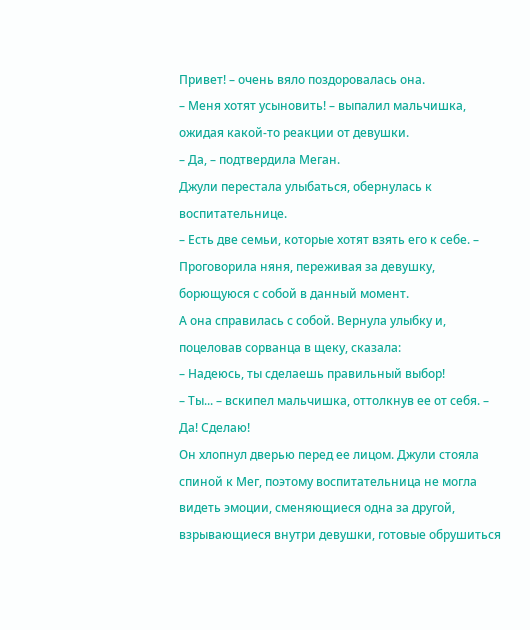Привет! – очень вяло поздоровалась она.
– Меня хотят усыновить! – выпалил мальчишка, ожидая какой-то реакции от девушки.
– Да, – подтвердила Меган.
Джули перестала улыбаться, обернулась к воспитательнице.
– Есть две семьи, которые хотят взять его к себе. – Проговорила няня, переживая за девушку, борющуюся с собой в данный момент.
А она справилась с собой. Вернула улыбку и, поцеловав сорванца в щеку, сказала:
– Надеюсь, ты сделаешь правильный выбор!
– Ты... – вскипел мальчишка, оттолкнув ее от себя. – Да! Сделаю!
Он хлопнул дверью перед ее лицом. Джули стояла спиной к Мег, поэтому воспитательница не могла видеть эмоции, сменяющиеся одна за другой, взрывающиеся внутри девушки, готовые обрушиться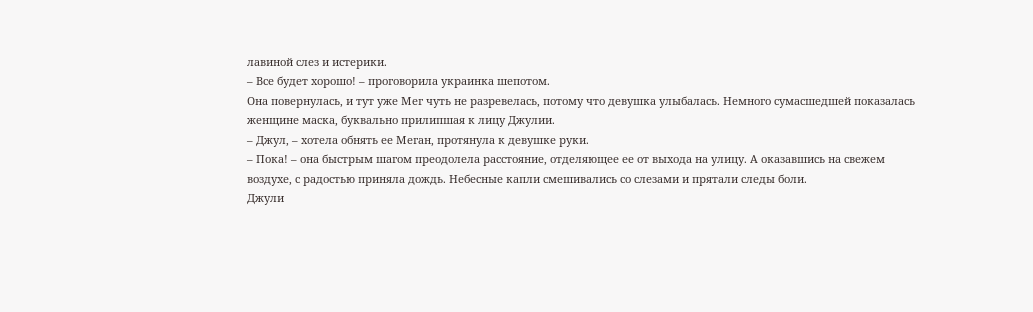лавиной слез и истерики.
– Все будет хорошо! – проговорила украинка шепотом.
Она повернулась, и тут уже Мег чуть не разревелась, потому что девушка улыбалась. Немного сумасшедшей показалась женщине маска, буквально прилипшая к лицу Джулии.
– Джул, – хотела обнять ее Меган, протянула к девушке руки.
– Пока! – она быстрым шагом преодолела расстояние, отделяющее ее от выхода на улицу. А оказавшись на свежем воздухе, с радостью приняла дождь. Небесные капли смешивались со слезами и прятали следы боли.
Джули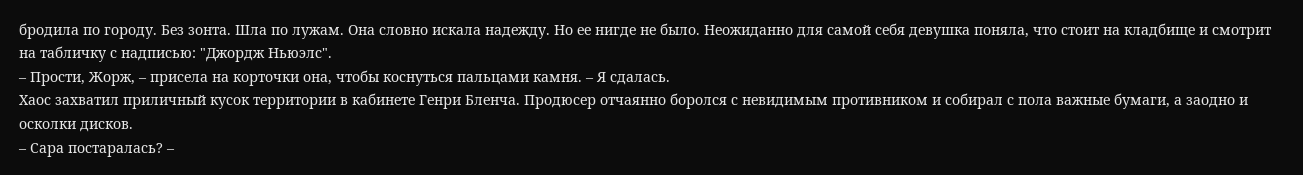бродила по городу. Без зонта. Шла по лужам. Она словно искала надежду. Но ее нигде не было. Неожиданно для самой себя девушка поняла, что стоит на кладбище и смотрит на табличку с надписью: "Джордж Ньюэлс".
– Прости, Жорж, – присела на корточки она, чтобы коснуться пальцами камня. – Я сдалась.
Хаос захватил приличный кусок территории в кабинете Генри Бленча. Продюсер отчаянно боролся с невидимым противником и собирал с пола важные бумаги, а заодно и осколки дисков.
– Сара постаралась? –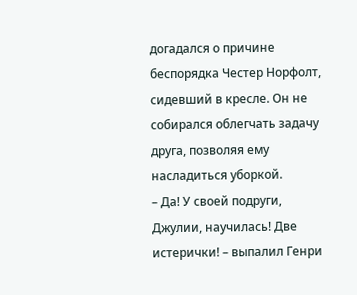догадался о причине беспорядка Честер Норфолт, сидевший в кресле. Он не собирался облегчать задачу друга, позволяя ему насладиться уборкой.
– Да! У своей подруги, Джулии, научилась! Две истерички! – выпалил Генри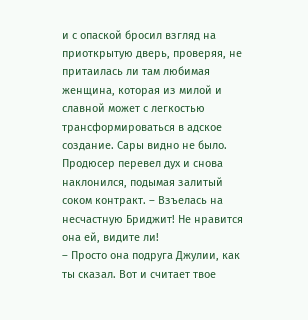и с опаской бросил взгляд на приоткрытую дверь, проверяя, не притаилась ли там любимая женщина, которая из милой и славной может с легкостью трансформироваться в адское создание. Сары видно не было. Продюсер перевел дух и снова наклонился, подымая залитый соком контракт. – Взъелась на несчастную Бриджит! Не нравится она ей, видите ли!
– Просто она подруга Джулии, как ты сказал. Вот и считает твое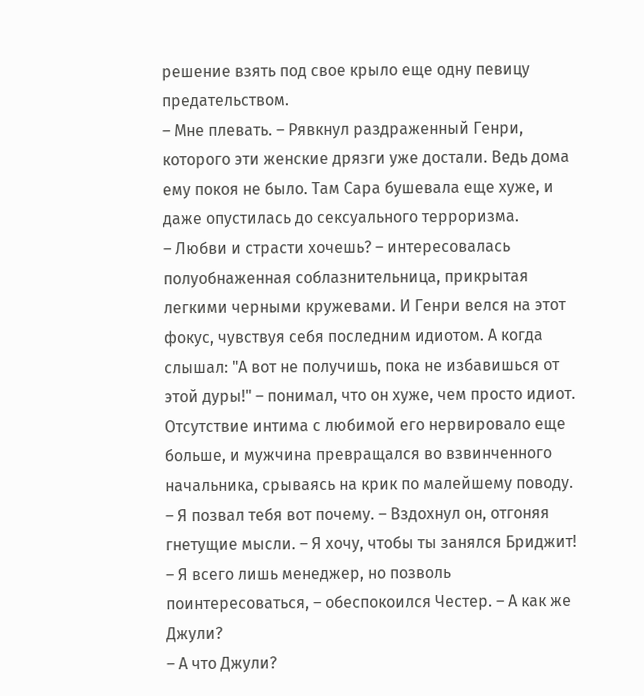решение взять под свое крыло еще одну певицу предательством.
– Мне плевать. – Рявкнул раздраженный Генри, которого эти женские дрязги уже достали. Ведь дома ему покоя не было. Там Сара бушевала еще хуже, и даже опустилась до сексуального терроризма.
– Любви и страсти хочешь? – интересовалась полуобнаженная соблазнительница, прикрытая легкими черными кружевами. И Генри велся на этот фокус, чувствуя себя последним идиотом. А когда слышал: "А вот не получишь, пока не избавишься от этой дуры!" – понимал, что он хуже, чем просто идиот. Отсутствие интима с любимой его нервировало еще больше, и мужчина превращался во взвинченного начальника, срываясь на крик по малейшему поводу.
– Я позвал тебя вот почему. – Вздохнул он, отгоняя гнетущие мысли. – Я хочу, чтобы ты занялся Бриджит!
– Я всего лишь менеджер, но позволь поинтересоваться, – обеспокоился Честер. – А как же Джули?
– А что Джули?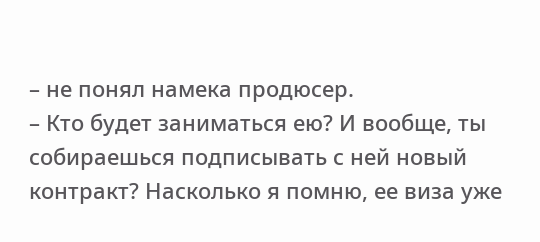– не понял намека продюсер.
– Кто будет заниматься ею? И вообще, ты собираешься подписывать с ней новый контракт? Насколько я помню, ее виза уже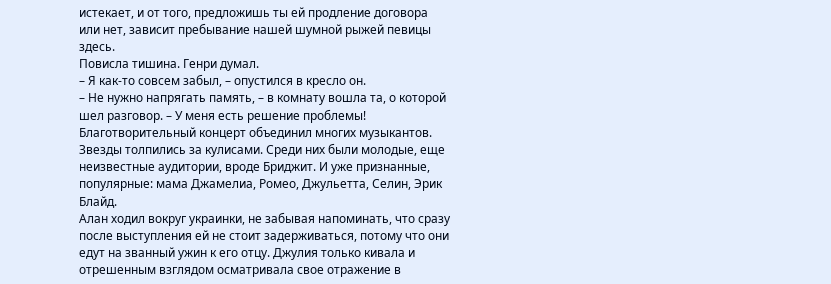истекает, и от того, предложишь ты ей продление договора или нет, зависит пребывание нашей шумной рыжей певицы здесь.
Повисла тишина. Генри думал.
– Я как-то совсем забыл, – опустился в кресло он.
– Не нужно напрягать память, – в комнату вошла та, о которой шел разговор. – У меня есть решение проблемы!
Благотворительный концерт объединил многих музыкантов. Звезды толпились за кулисами. Среди них были молодые, еще неизвестные аудитории, вроде Бриджит. И уже признанные, популярные: мама Джамелиа, Ромео, Джульетта, Селин, Эрик Блайд.
Алан ходил вокруг украинки, не забывая напоминать, что сразу после выступления ей не стоит задерживаться, потому что они едут на званный ужин к его отцу. Джулия только кивала и отрешенным взглядом осматривала свое отражение в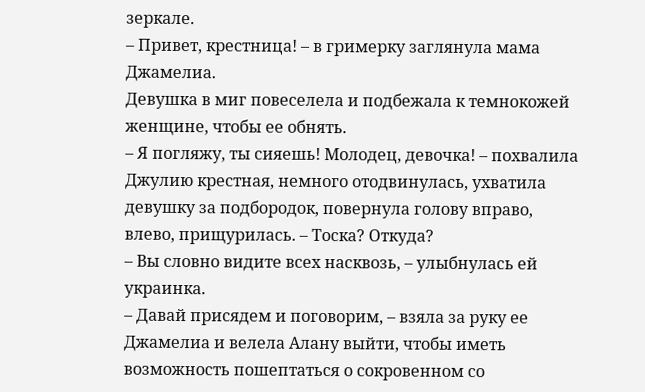зеркале.
– Привет, крестница! – в гримерку заглянула мама Джамелиа.
Девушка в миг повеселела и подбежала к темнокожей женщине, чтобы ее обнять.
– Я погляжу, ты сияешь! Молодец, девочка! – похвалила Джулию крестная, немного отодвинулась, ухватила девушку за подбородок, повернула голову вправо, влево, прищурилась. – Тоска? Откуда?
– Вы словно видите всех насквозь, – улыбнулась ей украинка.
– Давай присядем и поговорим, – взяла за руку ее Джамелиа и велела Алану выйти, чтобы иметь возможность пошептаться о сокровенном со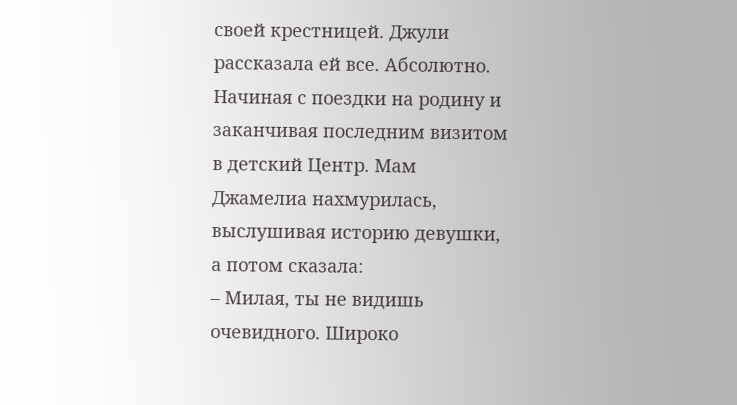своей крестницей. Джули рассказала ей все. Абсолютно. Начиная с поездки на родину и заканчивая последним визитом в детский Центр. Мам Джамелиа нахмурилась, выслушивая историю девушки, а потом сказала:
– Милая, ты не видишь очевидного. Широко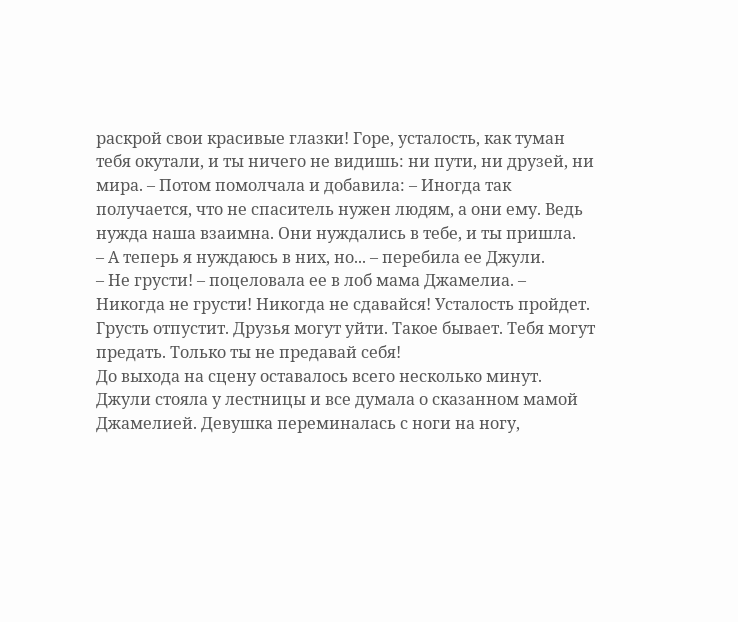раскрой свои красивые глазки! Горе, усталость, как туман тебя окутали, и ты ничего не видишь: ни пути, ни друзей, ни мира. – Потом помолчала и добавила: – Иногда так получается, что не спаситель нужен людям, а они ему. Ведь нужда наша взаимна. Они нуждались в тебе, и ты пришла.
– А теперь я нуждаюсь в них, но... – перебила ее Джули.
– Не грусти! – поцеловала ее в лоб мама Джамелиа. – Никогда не грусти! Никогда не сдавайся! Усталость пройдет. Грусть отпустит. Друзья могут уйти. Такое бывает. Тебя могут предать. Только ты не предавай себя!
До выхода на сцену оставалось всего несколько минут. Джули стояла у лестницы и все думала о сказанном мамой Джамелией. Девушка переминалась с ноги на ногу,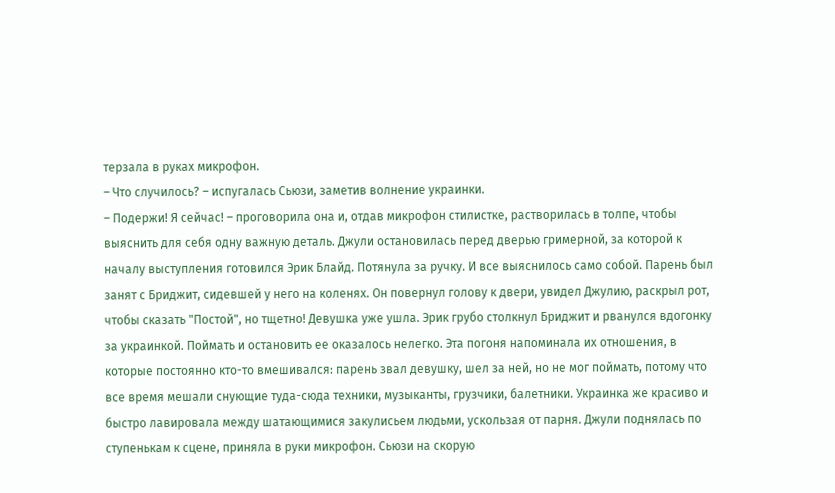терзала в руках микрофон.
– Что случилось? – испугалась Сьюзи, заметив волнение украинки.
– Подержи! Я сейчас! – проговорила она и, отдав микрофон стилистке, растворилась в толпе, чтобы выяснить для себя одну важную деталь. Джули остановилась перед дверью гримерной, за которой к началу выступления готовился Эрик Блайд. Потянула за ручку. И все выяснилось само собой. Парень был занят с Бриджит, сидевшей у него на коленях. Он повернул голову к двери, увидел Джулию, раскрыл рот, чтобы сказать "Постой", но тщетно! Девушка уже ушла. Эрик грубо столкнул Бриджит и рванулся вдогонку за украинкой. Поймать и остановить ее оказалось нелегко. Эта погоня напоминала их отношения, в которые постоянно кто-то вмешивался: парень звал девушку, шел за ней, но не мог поймать, потому что все время мешали снующие туда-сюда техники, музыканты, грузчики, балетники. Украинка же красиво и быстро лавировала между шатающимися закулисьем людьми, ускользая от парня. Джули поднялась по ступенькам к сцене, приняла в руки микрофон. Сьюзи на скорую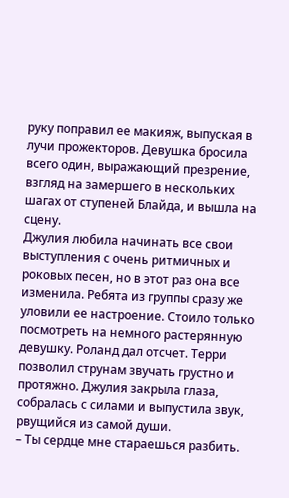руку поправил ее макияж, выпуская в лучи прожекторов. Девушка бросила всего один, выражающий презрение, взгляд на замершего в нескольких шагах от ступеней Блайда, и вышла на сцену.
Джулия любила начинать все свои выступления с очень ритмичных и роковых песен, но в этот раз она все изменила. Ребята из группы сразу же уловили ее настроение. Стоило только посмотреть на немного растерянную девушку. Роланд дал отсчет. Терри позволил струнам звучать грустно и протяжно. Джулия закрыла глаза, собралась с силами и выпустила звук, рвущийся из самой души.
– Ты сердце мне стараешься разбить.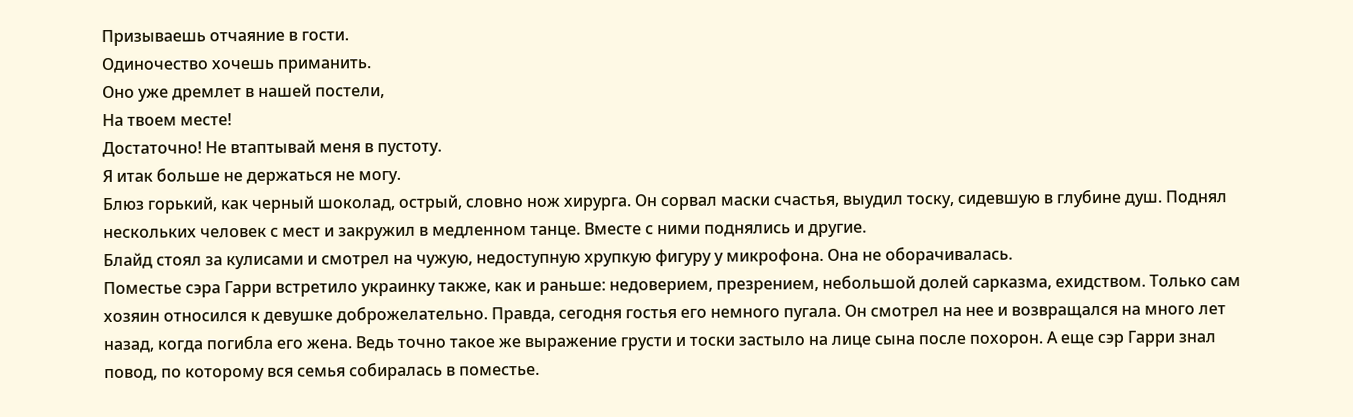Призываешь отчаяние в гости.
Одиночество хочешь приманить.
Оно уже дремлет в нашей постели,
На твоем месте!
Достаточно! Не втаптывай меня в пустоту.
Я итак больше не держаться не могу.
Блюз горький, как черный шоколад, острый, словно нож хирурга. Он сорвал маски счастья, выудил тоску, сидевшую в глубине душ. Поднял нескольких человек с мест и закружил в медленном танце. Вместе с ними поднялись и другие.
Блайд стоял за кулисами и смотрел на чужую, недоступную хрупкую фигуру у микрофона. Она не оборачивалась.
Поместье сэра Гарри встретило украинку также, как и раньше: недоверием, презрением, небольшой долей сарказма, ехидством. Только сам хозяин относился к девушке доброжелательно. Правда, сегодня гостья его немного пугала. Он смотрел на нее и возвращался на много лет назад, когда погибла его жена. Ведь точно такое же выражение грусти и тоски застыло на лице сына после похорон. А еще сэр Гарри знал повод, по которому вся семья собиралась в поместье.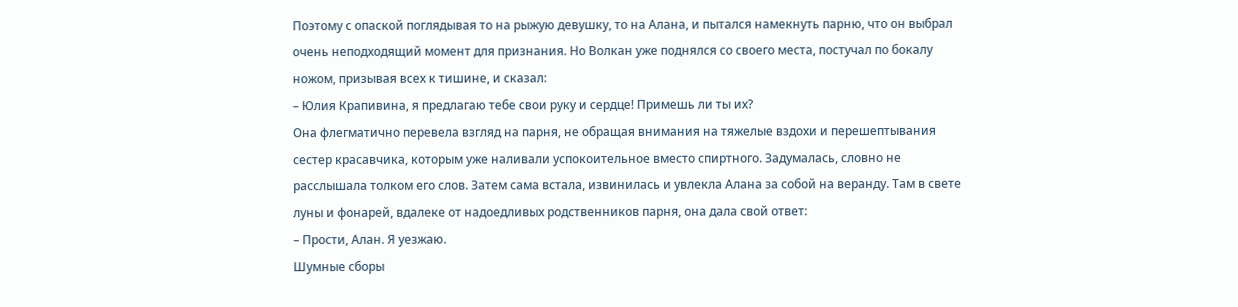Поэтому с опаской поглядывая то на рыжую девушку, то на Алана, и пытался намекнуть парню, что он выбрал очень неподходящий момент для признания. Но Волкан уже поднялся со своего места, постучал по бокалу ножом, призывая всех к тишине, и сказал:
– Юлия Крапивина, я предлагаю тебе свои руку и сердце! Примешь ли ты их?
Она флегматично перевела взгляд на парня, не обращая внимания на тяжелые вздохи и перешептывания сестер красавчика, которым уже наливали успокоительное вместо спиртного. Задумалась, словно не расслышала толком его слов. Затем сама встала, извинилась и увлекла Алана за собой на веранду. Там в свете луны и фонарей, вдалеке от надоедливых родственников парня, она дала свой ответ:
– Прости, Алан. Я уезжаю.
Шумные сборы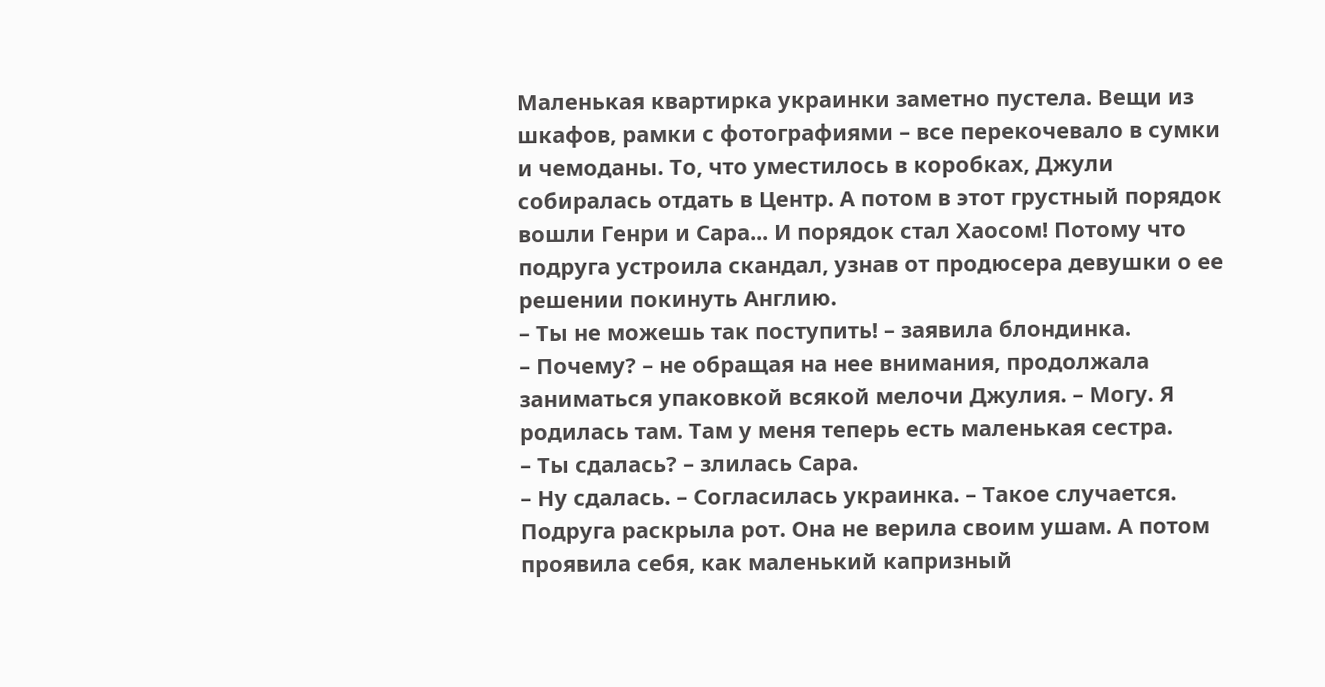Маленькая квартирка украинки заметно пустела. Вещи из шкафов, рамки с фотографиями – все перекочевало в сумки и чемоданы. То, что уместилось в коробках, Джули собиралась отдать в Центр. А потом в этот грустный порядок вошли Генри и Сара... И порядок стал Хаосом! Потому что подруга устроила скандал, узнав от продюсера девушки о ее решении покинуть Англию.
– Ты не можешь так поступить! – заявила блондинка.
– Почему? – не обращая на нее внимания, продолжала заниматься упаковкой всякой мелочи Джулия. – Могу. Я родилась там. Там у меня теперь есть маленькая сестра.
– Ты сдалась? – злилась Сара.
– Ну сдалась. – Согласилась украинка. – Такое случается.
Подруга раскрыла рот. Она не верила своим ушам. А потом проявила себя, как маленький капризный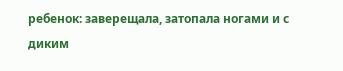ребенок: заверещала, затопала ногами и с диким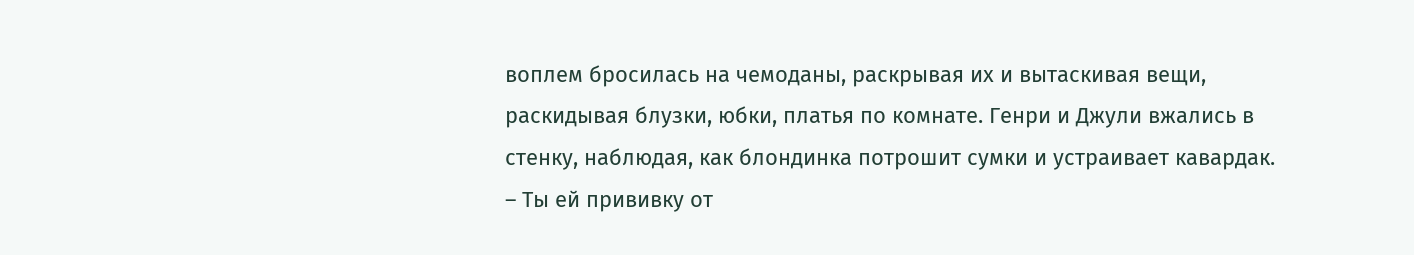воплем бросилась на чемоданы, раскрывая их и вытаскивая вещи, раскидывая блузки, юбки, платья по комнате. Генри и Джули вжались в стенку, наблюдая, как блондинка потрошит сумки и устраивает кавардак.
– Ты ей прививку от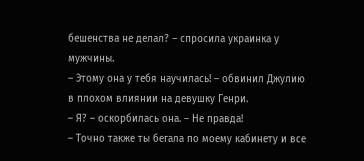бешенства не делал? – спросила украинка у мужчины.
– Этому она у тебя научилась! – обвинил Джулию в плохом влиянии на девушку Генри.
– Я? – оскорбилась она. – Не правда!
– Точно также ты бегала по моему кабинету и все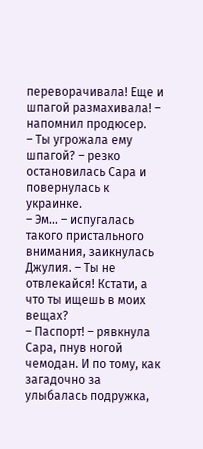переворачивала! Еще и шпагой размахивала! – напомнил продюсер.
– Ты угрожала ему шпагой? – резко остановилась Сара и повернулась к украинке.
– Эм... – испугалась такого пристального внимания, заикнулась Джулия. – Ты не отвлекайся! Кстати, а что ты ищешь в моих вещах?
– Паспорт! – рявкнула Сара, пнув ногой чемодан. И по тому, как загадочно за улыбалась подружка,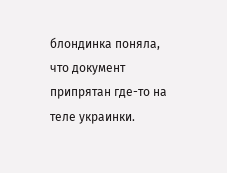блондинка поняла, что документ припрятан где-то на теле украинки.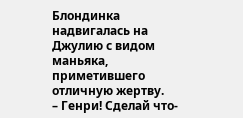Блондинка надвигалась на Джулию с видом маньяка, приметившего отличную жертву.
– Генри! Сделай что-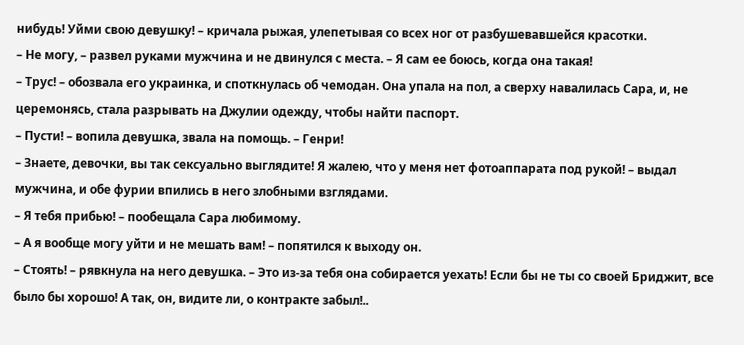нибудь! Уйми свою девушку! – кричала рыжая, улепетывая со всех ног от разбушевавшейся красотки.
– Не могу, – развел руками мужчина и не двинулся с места. – Я сам ее боюсь, когда она такая!
– Трус! – обозвала его украинка, и споткнулась об чемодан. Она упала на пол, а сверху навалилась Сара, и, не церемонясь, стала разрывать на Джулии одежду, чтобы найти паспорт.
– Пусти! – вопила девушка, звала на помощь. – Генри!
– Знаете, девочки, вы так сексуально выглядите! Я жалею, что у меня нет фотоаппарата под рукой! – выдал мужчина, и обе фурии впились в него злобными взглядами.
– Я тебя прибью! – пообещала Сара любимому.
– А я вообще могу уйти и не мешать вам! – попятился к выходу он.
– Стоять! – рявкнула на него девушка. – Это из-за тебя она собирается уехать! Если бы не ты со своей Бриджит, все было бы хорошо! А так, он, видите ли, о контракте забыл!..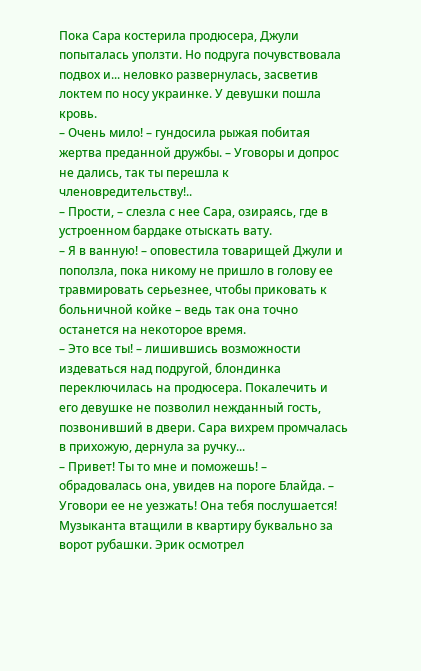Пока Сара костерила продюсера, Джули попыталась уползти. Но подруга почувствовала подвох и... неловко развернулась, засветив локтем по носу украинке. У девушки пошла кровь.
– Очень мило! – гундосила рыжая побитая жертва преданной дружбы. – Уговоры и допрос не дались, так ты перешла к членовредительству!..
– Прости, – слезла с нее Сара, озираясь, где в устроенном бардаке отыскать вату.
– Я в ванную! – оповестила товарищей Джули и поползла, пока никому не пришло в голову ее травмировать серьезнее, чтобы приковать к больничной койке – ведь так она точно останется на некоторое время.
– Это все ты! – лишившись возможности издеваться над подругой, блондинка переключилась на продюсера. Покалечить и его девушке не позволил нежданный гость, позвонивший в двери. Сара вихрем промчалась в прихожую, дернула за ручку...
– Привет! Ты то мне и поможешь! – обрадовалась она, увидев на пороге Блайда. – Уговори ее не уезжать! Она тебя послушается!
Музыканта втащили в квартиру буквально за ворот рубашки. Эрик осмотрел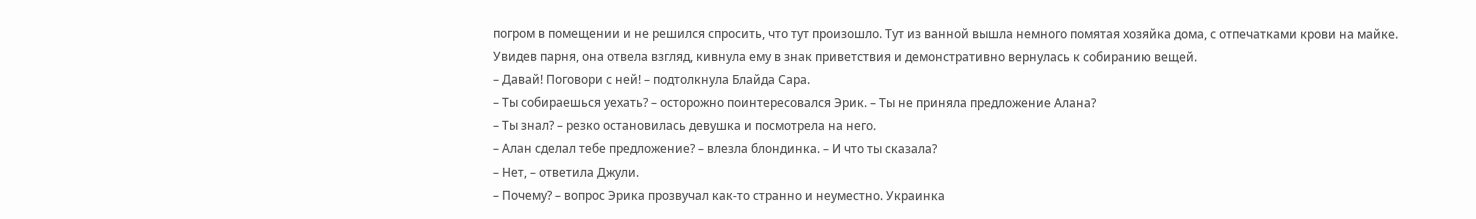погром в помещении и не решился спросить, что тут произошло. Тут из ванной вышла немного помятая хозяйка дома, с отпечатками крови на майке. Увидев парня, она отвела взгляд, кивнула ему в знак приветствия и демонстративно вернулась к собиранию вещей.
– Давай! Поговори с ней! – подтолкнула Блайда Сара.
– Ты собираешься уехать? – осторожно поинтересовался Эрик. – Ты не приняла предложение Алана?
– Ты знал? – резко остановилась девушка и посмотрела на него.
– Алан сделал тебе предложение? – влезла блондинка. – И что ты сказала?
– Нет, – ответила Джули.
– Почему? – вопрос Эрика прозвучал как-то странно и неуместно. Украинка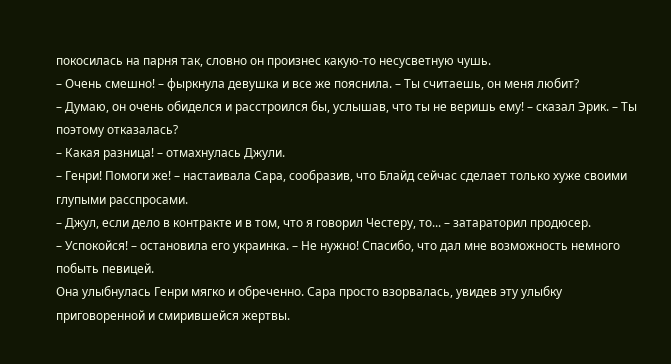покосилась на парня так, словно он произнес какую-то несусветную чушь.
– Очень смешно! – фыркнула девушка и все же пояснила. – Ты считаешь, он меня любит?
– Думаю, он очень обиделся и расстроился бы, услышав, что ты не веришь ему! – сказал Эрик. – Ты поэтому отказалась?
– Какая разница! – отмахнулась Джули.
– Генри! Помоги же! – настаивала Сара, сообразив, что Блайд сейчас сделает только хуже своими глупыми расспросами.
– Джул, если дело в контракте и в том, что я говорил Честеру, то... – затараторил продюсер.
– Успокойся! – остановила его украинка. – Не нужно! Спасибо, что дал мне возможность немного побыть певицей.
Она улыбнулась Генри мягко и обреченно. Сара просто взорвалась, увидев эту улыбку приговоренной и смирившейся жертвы.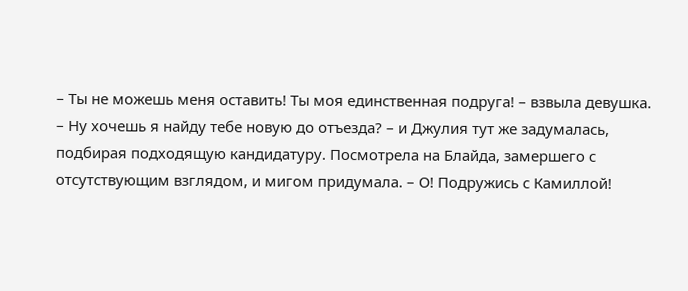– Ты не можешь меня оставить! Ты моя единственная подруга! – взвыла девушка.
– Ну хочешь я найду тебе новую до отъезда? – и Джулия тут же задумалась, подбирая подходящую кандидатуру. Посмотрела на Блайда, замершего с отсутствующим взглядом, и мигом придумала. – О! Подружись с Камиллой!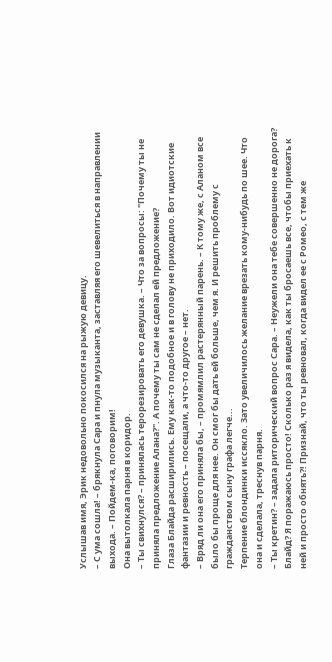Услышав имя, Эрик недовольно покосился на рыжую девицу.
– С ума сошла! – брякнула Сара и пнула музыканта, заставляя его шевелиться в направлении выхода. – Пойдем-ка, поговорим!
Она вытолкала парня в коридор.
– Ты свихнулся? – принялась терорезировать его девушка. – Что за вопросы: "Почему ты не приняла предложение Алана?". А почему ты сам не сделал ей предложение?
Глаза Блайда расширились. Ему как-то подобное и в голову не приходило. Вот идиотские фантазии и ревность – посещали, а что-то другое – нет.
– Вряд ли она его приняла бы, – промямлил растерянный парень. – К тому же, с Аланом все было бы проще для нее. Он смог бы дать ей больше, чем я. И решить проблему с гражданством сыну графа легче...
Терпение блондинки иссякло. Зато увеличилось желание врезать кому-нибудь по шее. Что она и сделала, треснув парня.
– Ты кретин? – задала риторический вопрос Сара. – Неужели она тебе совершенно не дорога? Блайд? Я поражаюсь просто! Сколько раз я видела, как ты бросаешь все, чтобы приехать к ней и просто обнять?! Признай, что ты ревновал, когда видел ее с Ромео, с тем же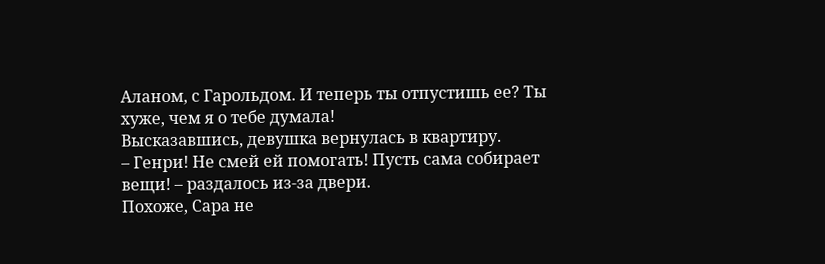Аланом, с Гарольдом. И теперь ты отпустишь ее? Ты хуже, чем я о тебе думала!
Высказавшись, девушка вернулась в квартиру.
– Генри! Не смей ей помогать! Пусть сама собирает вещи! – раздалось из-за двери.
Похоже, Сара не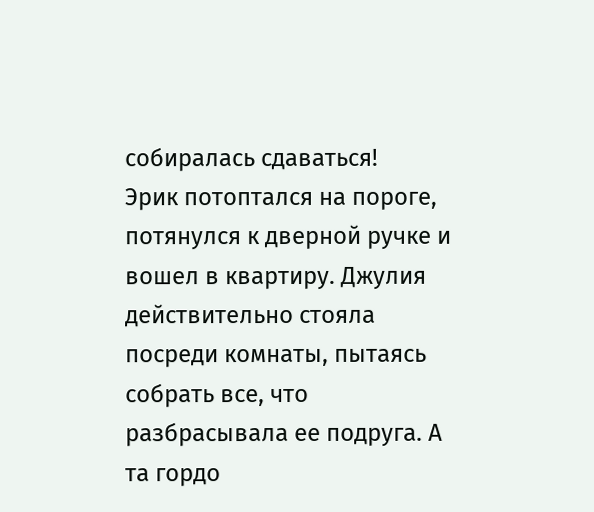собиралась сдаваться!
Эрик потоптался на пороге, потянулся к дверной ручке и вошел в квартиру. Джулия действительно стояла посреди комнаты, пытаясь собрать все, что разбрасывала ее подруга. А та гордо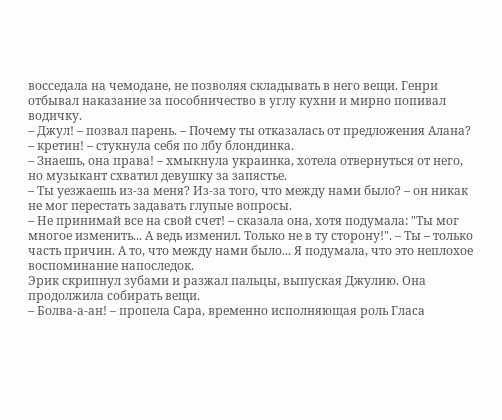восседала на чемодане, не позволяя складывать в него вещи. Генри отбывал наказание за пособничество в углу кухни и мирно попивал водичку.
– Джул! – позвал парень. – Почему ты отказалась от предложения Алана?
– кретин! – стукнула себя по лбу блондинка.
– Знаешь, она права! – хмыкнула украинка, хотела отвернуться от него, но музыкант схватил девушку за запястье.
– Ты уезжаешь из-за меня? Из-за того, что между нами было? – он никак не мог перестать задавать глупые вопросы.
– Не принимай все на свой счет! – сказала она, хотя подумала: "Ты мог многое изменить... А ведь изменил. Только не в ту сторону!". – Ты – только часть причин. А то, что между нами было... Я подумала, что это неплохое воспоминание напоследок.
Эрик скрипнул зубами и разжал пальцы, выпуская Джулию. Она продолжила собирать вещи.
– Болва-а-ан! – пропела Сара, временно исполняющая роль Гласа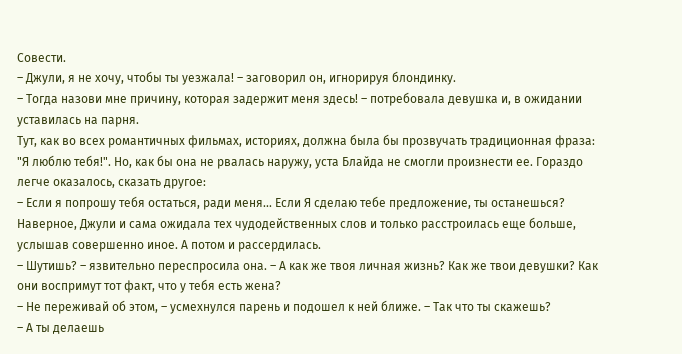Совести.
– Джули, я не хочу, чтобы ты уезжала! – заговорил он, игнорируя блондинку.
– Тогда назови мне причину, которая задержит меня здесь! – потребовала девушка и, в ожидании уставилась на парня.
Тут, как во всех романтичных фильмах, историях, должна была бы прозвучать традиционная фраза: "Я люблю тебя!". Но, как бы она не рвалась наружу, уста Блайда не смогли произнести ее. Гораздо легче оказалось, сказать другое:
– Если я попрошу тебя остаться, ради меня... Если Я сделаю тебе предложение, ты останешься?
Наверное, Джули и сама ожидала тех чудодейственных слов и только расстроилась еще больше, услышав совершенно иное. А потом и рассердилась.
– Шутишь? – язвительно переспросила она. – А как же твоя личная жизнь? Как же твои девушки? Как они воспримут тот факт, что у тебя есть жена?
– Не переживай об этом, – усмехнулся парень и подошел к ней ближе. – Так что ты скажешь?
– А ты делаешь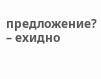предложение? – ехидно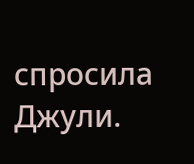спросила Джули.